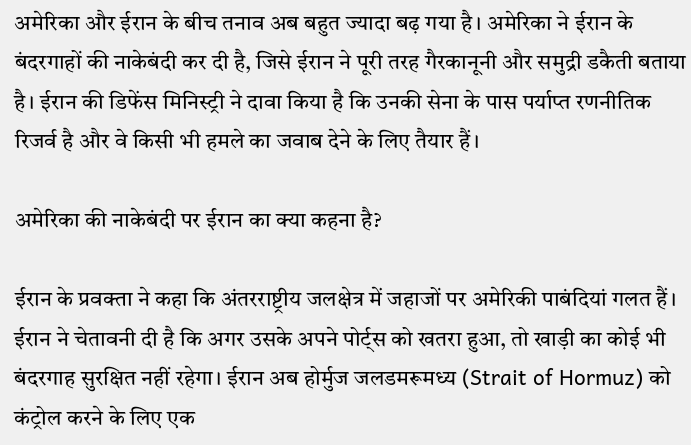अमेरिका और ईरान के बीच तनाव अब बहुत ज्यादा बढ़ गया है। अमेरिका ने ईरान के बंदरगाहों की नाकेबंदी कर दी है, जिसे ईरान ने पूरी तरह गैरकानूनी और समुद्री डकैती बताया है। ईरान की डिफेंस मिनिस्ट्री ने दावा किया है कि उनकी सेना के पास पर्याप्त रणनीतिक रिजर्व है और वे किसी भी हमले का जवाब देने के लिए तैयार हैं।

अमेरिका की नाकेबंदी पर ईरान का क्या कहना है?

ईरान के प्रवक्ता ने कहा कि अंतरराष्ट्रीय जलक्षेत्र में जहाजों पर अमेरिकी पाबंदियां गलत हैं। ईरान ने चेतावनी दी है कि अगर उसके अपने पोर्ट्स को खतरा हुआ, तो खाड़ी का कोई भी बंदरगाह सुरक्षित नहीं रहेगा। ईरान अब होर्मुज जलडमरूमध्य (Strait of Hormuz) को कंट्रोल करने के लिए एक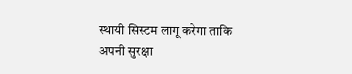स्थायी सिस्टम लागू करेगा ताकि अपनी सुरक्षा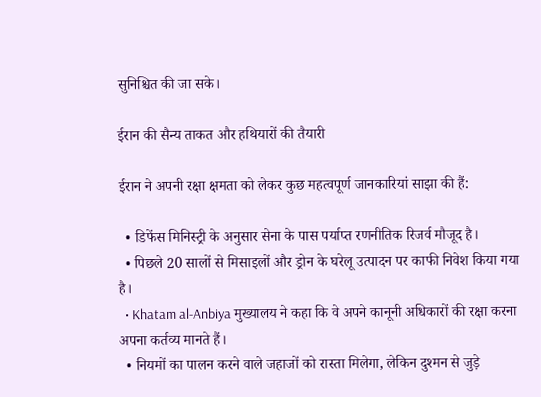सुनिश्चित की जा सके।

ईरान की सैन्य ताकत और हथियारों की तैयारी

ईरान ने अपनी रक्षा क्षमता को लेकर कुछ महत्वपूर्ण जानकारियां साझा की हैं:

  • डिफेंस मिनिस्ट्री के अनुसार सेना के पास पर्याप्त रणनीतिक रिजर्व मौजूद है।
  • पिछले 20 सालों से मिसाइलों और ड्रोन के घरेलू उत्पादन पर काफी निवेश किया गया है।
  • Khatam al-Anbiya मुख्यालय ने कहा कि वे अपने कानूनी अधिकारों की रक्षा करना अपना कर्तव्य मानते हैं।
  • नियमों का पालन करने वाले जहाजों को रास्ता मिलेगा, लेकिन दुश्मन से जुड़े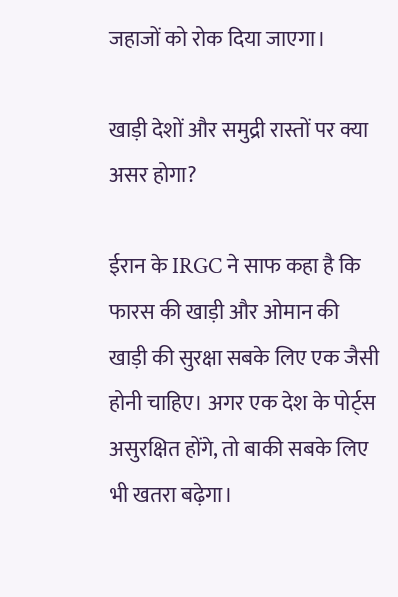जहाजों को रोक दिया जाएगा।

खाड़ी देशों और समुद्री रास्तों पर क्या असर होगा?

ईरान के IRGC ने साफ कहा है कि फारस की खाड़ी और ओमान की खाड़ी की सुरक्षा सबके लिए एक जैसी होनी चाहिए। अगर एक देश के पोर्ट्स असुरक्षित होंगे, तो बाकी सबके लिए भी खतरा बढ़ेगा।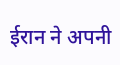ईरान ने अपनी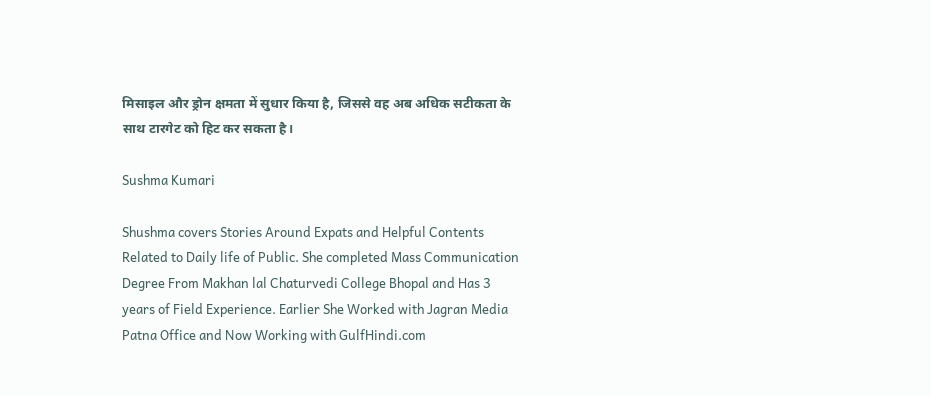मिसाइल और ड्रोन क्षमता में सुधार किया है, जिससे वह अब अधिक सटीकता के साथ टारगेट को हिट कर सकता है।

Sushma Kumari

Shushma covers Stories Around Expats and Helpful Contents Related to Daily life of Public. She completed Mass Communication Degree From Makhan lal Chaturvedi College Bhopal and Has 3 years of Field Experience. Earlier She Worked with Jagran Media Patna Office and Now Working with GulfHindi.com